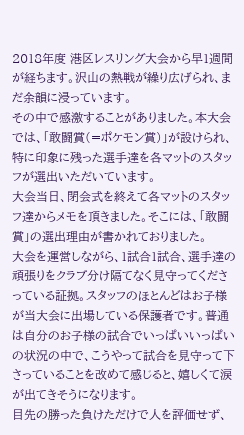2018年度 港区レスリング大会から早1週間が経ちます。沢山の熱戦が繰り広げられ、まだ余韻に浸っています。
その中で感激することがありました。本大会では、「敢闘賞(=ポケモン賞)」が設けられ、特に印象に残った選手達を各マットのスタッフが選出いただいています。
大会当日、閉会式を終えて各マットのスタッフ達からメモを頂きました。そこには、「敢闘賞」の選出理由が書かれておりました。
大会を運営しながら、1試合1試合、選手達の頑張りをクラブ分け隔てなく見守ってくださっている証拠。スタッフのほとんどはお子様が当大会に出場している保護者です。普通は自分のお子様の試合でいっぱいいっぱいの状況の中で、こうやって試合を見守って下さっていることを改めて感じると、嬉しくて涙が出てきそうになります。
目先の勝った負けただけで人を評価せず、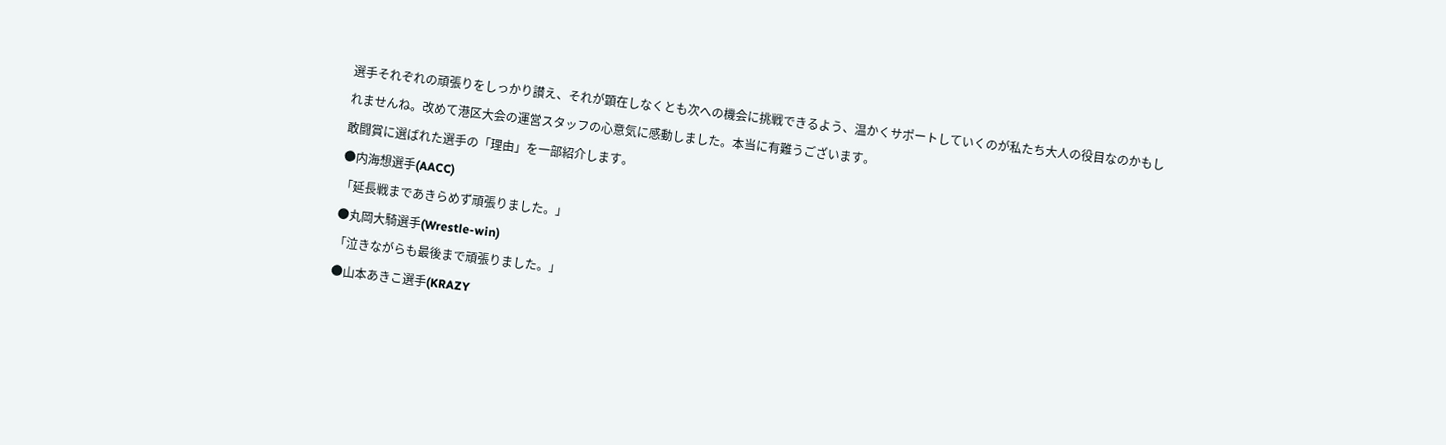選手それぞれの頑張りをしっかり讃え、それが顕在しなくとも次への機会に挑戦できるよう、温かくサポートしていくのが私たち大人の役目なのかもしれませんね。改めて港区大会の運営スタッフの心意気に感動しました。本当に有難うございます。
敢闘賞に選ばれた選手の「理由」を一部紹介します。
●内海想選手(AACC)
「延長戦まであきらめず頑張りました。」
●丸岡大騎選手(Wrestle-win)
「泣きながらも最後まで頑張りました。」
●山本あきこ選手(KRAZY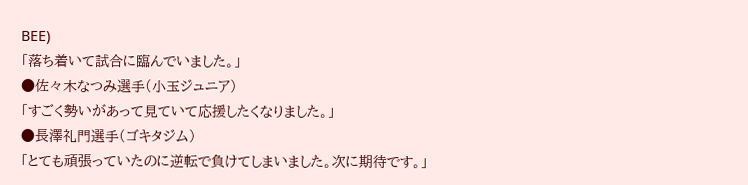BEE)
「落ち着いて試合に臨んでいました。」
●佐々木なつみ選手(小玉ジュニア)
「すごく勢いがあって見ていて応援したくなりました。」
●長澤礼門選手(ゴキタジム)
「とても頑張っていたのに逆転で負けてしまいました。次に期待です。」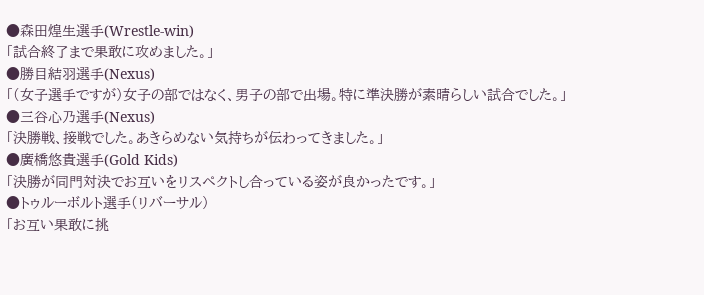●森田煌生選手(Wrestle-win)
「試合終了まで果敢に攻めました。」
●勝目結羽選手(Nexus)
「(女子選手ですが)女子の部ではなく、男子の部で出場。特に準決勝が素晴らしい試合でした。」
●三谷心乃選手(Nexus)
「決勝戦、接戦でした。あきらめない気持ちが伝わってきました。」
●廣橋悠貴選手(Gold Kids)
「決勝が同門対決でお互いをリスペクトし合っている姿が良かったです。」
●トゥルーボルト選手(リバーサル)
「お互い果敢に挑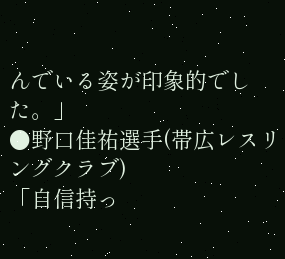んでいる姿が印象的でした。」
●野口佳祐選手(帯広レスリングクラブ)
「自信持っ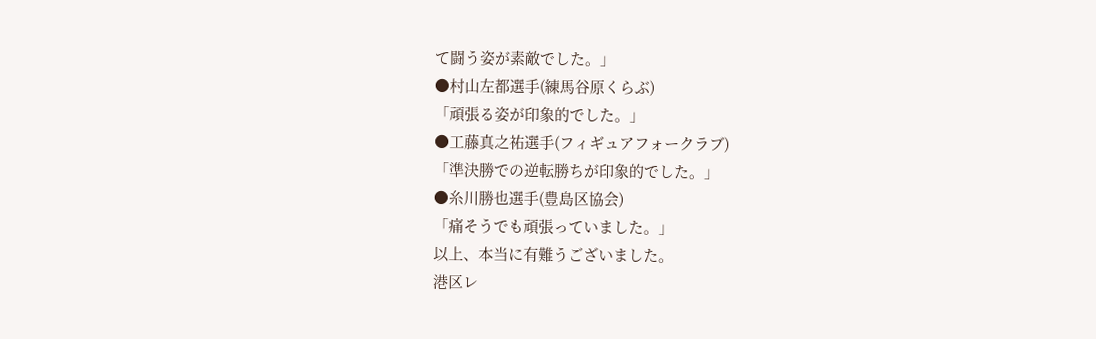て闘う姿が素敵でした。」
●村山左都選手(練馬谷原くらぶ)
「頑張る姿が印象的でした。」
●工藤真之祐選手(フィギュアフォークラブ)
「準決勝での逆転勝ちが印象的でした。」
●糸川勝也選手(豊島区協会)
「痛そうでも頑張っていました。」
以上、本当に有難うございました。
港区レ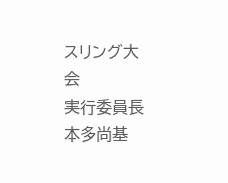スリング大会
実行委員長 本多尚基